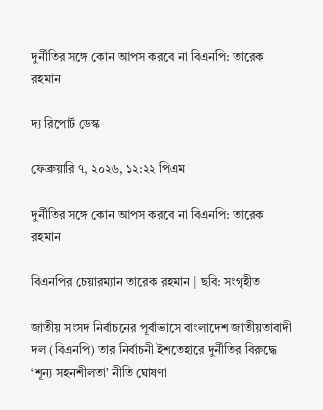দুর্নীতির সঙ্গে কোন আপস করবে না বিএনপি: তারেক রহমান

দ্য রিপোর্ট ডেস্ক

ফেব্রুয়ারি ৭, ২০২৬, ১২:২২ পিএম

দুর্নীতির সঙ্গে কোন আপস করবে না বিএনপি: তারেক রহমান

বিএনপির চেয়ারম্যান তারেক রহমান | ছবি: সংগৃহীত

জাতীয় সংসদ নির্বাচনের পূর্বাভাসে বাংলাদেশ জাতীয়তাবাদী দল (বিএনপি) তার নির্বাচনী ইশতেহারে দুর্নীতির বিরুদ্ধে ‘শূন্য সহনশীলতা’ নীতি ঘোষণা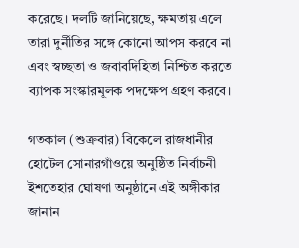করেছে। দলটি জানিয়েছে, ক্ষমতায় এলে তারা দুর্নীতির সঙ্গে কোনো আপস করবে না এবং স্বচ্ছতা ও জবাবদিহিতা নিশ্চিত করতে ব্যাপক সংস্কারমূলক পদক্ষেপ গ্রহণ করবে।

গতকাল (শুক্রবার) বিকেলে রাজধানীর হোটেল সোনারগাঁওয়ে অনুষ্ঠিত নির্বাচনী ইশতেহার ঘোষণা অনুষ্ঠানে এই অঙ্গীকার জানান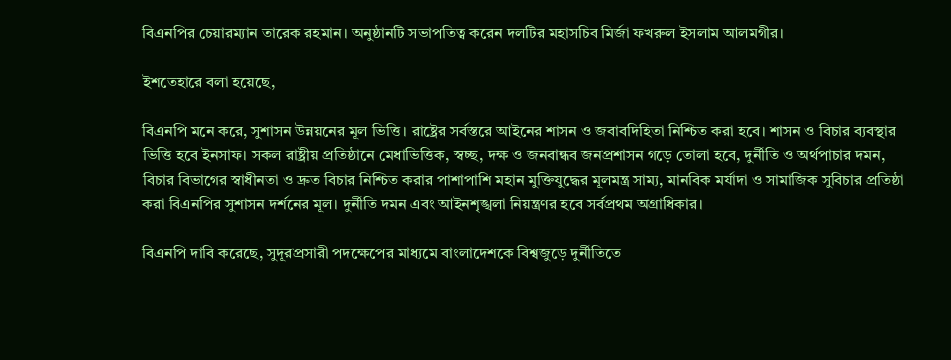বিএনপির চেয়ারম্যান তারেক রহমান। অনুষ্ঠানটি সভাপতিত্ব করেন দলটির মহাসচিব মির্জা ফখরুল ইসলাম আলমগীর।

ইশতেহারে বলা হয়েছে,

বিএনপি মনে করে, সুশাসন উন্নয়নের মূল ভিত্তি। রাষ্ট্রের সর্বস্তরে আইনের শাসন ও জবাবদিহিতা নিশ্চিত করা হবে। শাসন ও বিচার ব্যবস্থার ভিত্তি হবে ইনসাফ। সকল রাষ্ট্রীয় প্রতিষ্ঠানে মেধাভিত্তিক, স্বচ্ছ, দক্ষ ও জনবান্ধব জনপ্রশাসন গড়ে তোলা হবে, দুর্নীতি ও অর্থপাচার দমন, বিচার বিভাগের স্বাধীনতা ও দ্রুত বিচার নিশ্চিত করার পাশাপাশি মহান মুক্তিযুদ্ধের মূলমন্ত্র সাম্য, মানবিক মর্যাদা ও সামাজিক সুবিচার প্রতিষ্ঠা করা বিএনপির সুশাসন দর্শনের মূল। দুর্নীতি দমন এবং আইনশৃঙ্খলা নিয়ন্ত্রণর হবে সর্বপ্রথম অগ্রাধিকার।

বিএনপি দাবি করেছে, সুদূরপ্রসারী পদক্ষেপের মাধ্যমে বাংলাদেশকে বিশ্বজুড়ে দুর্নীতিতে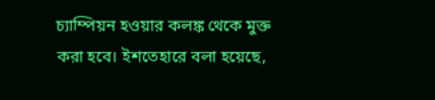চ্যাম্পিয়ন হওয়ার কলঙ্ক থেকে মুক্ত করা হবে। ইশতেহারে বলা হয়েছে,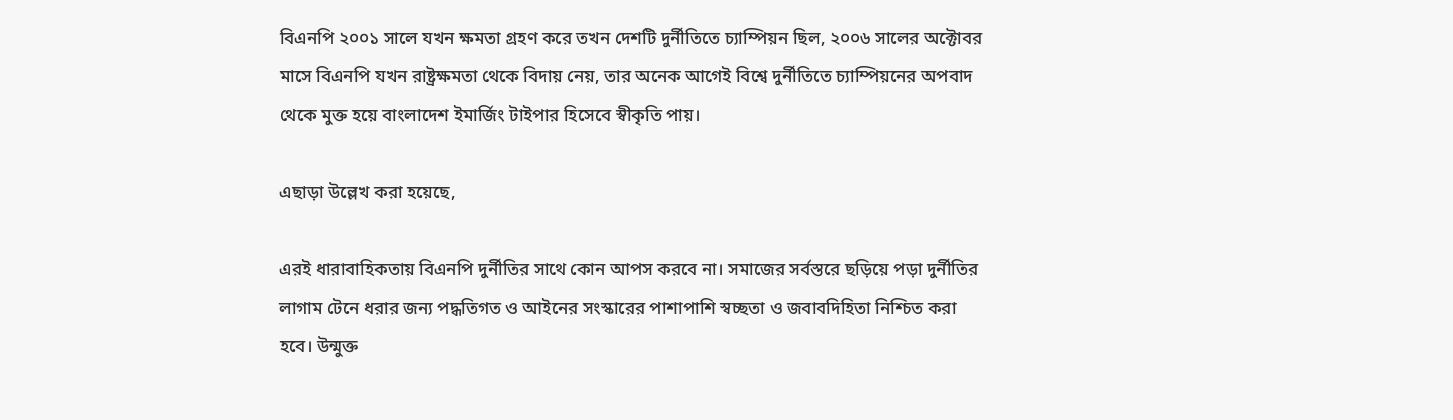বিএনপি ২০০১ সালে যখন ক্ষমতা গ্রহণ করে তখন দেশটি দুর্নীতিতে চ্যাম্পিয়ন ছিল, ২০০৬ সালের অক্টোবর মাসে বিএনপি যখন রাষ্ট্রক্ষমতা থেকে বিদায় নেয়, তার অনেক আগেই বিশ্বে দুর্নীতিতে চ্যাম্পিয়নের অপবাদ থেকে মুক্ত হয়ে বাংলাদেশ ইমার্জিং টাইপার হিসেবে স্বীকৃতি পায়।

এছাড়া উল্লেখ করা হয়েছে,

এরই ধারাবাহিকতায় বিএনপি দুর্নীতির সাথে কোন আপস করবে না। সমাজের সর্বস্তরে ছড়িয়ে পড়া দুর্নীতির লাগাম টেনে ধরার জন্য পদ্ধতিগত ও আইনের সংস্কারের পাশাপাশি স্বচ্ছতা ও জবাবদিহিতা নিশ্চিত করা হবে। উন্মুক্ত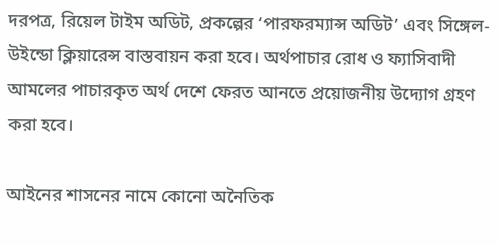দরপত্র, রিয়েল টাইম অডিট, প্রকল্পের ‘পারফরম্যান্স অডিট’ এবং সিঙ্গেল-উইন্ডো ক্লিয়ারেন্স বাস্তবায়ন করা হবে। অর্থপাচার রোধ ও ফ্যাসিবাদী আমলের পাচারকৃত অর্থ দেশে ফেরত আনতে প্রয়োজনীয় উদ্যোগ গ্রহণ করা হবে।

আইনের শাসনের নামে কোনো অনৈতিক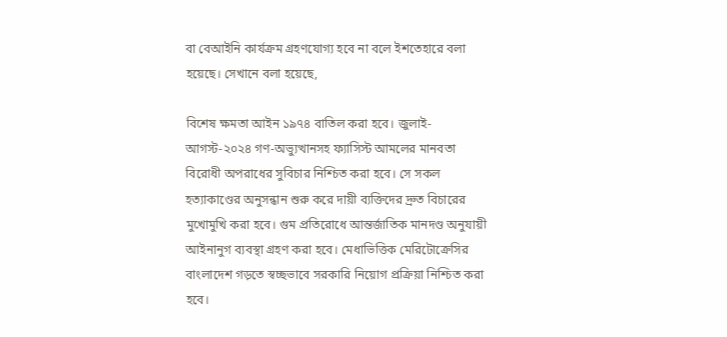বা বেআইনি কার্যক্রম গ্রহণযোগ্য হবে না বলে ইশতেহারে বলা হয়েছে। সেখানে বলা হয়েছে,

বিশেষ ক্ষমতা আইন ১৯৭৪ বাতিল করা হবে। জুলাই-আগস্ট-২০২৪ গণ-অভ্যুত্থানসহ ফ্যাসিস্ট আমলের মানবতা বিরোধী অপরাধের সুবিচার নিশ্চিত করা হবে। সে সকল হত্যাকাণ্ডের অনুসন্ধান শুরু করে দায়ী ব্যক্তিদের দ্রুত বিচারের মুখোমুখি করা হবে। গুম প্রতিরোধে আন্তর্জাতিক মানদণ্ড অনুযায়ী আইনানুগ ব্যবস্থা গ্রহণ করা হবে। মেধাভিত্তিক মেরিটোক্রেসির বাংলাদেশ গড়তে স্বচ্ছভাবে সরকারি নিয়োগ প্রক্রিয়া নিশ্চিত করা হবে।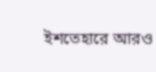ইশতেহারে আরও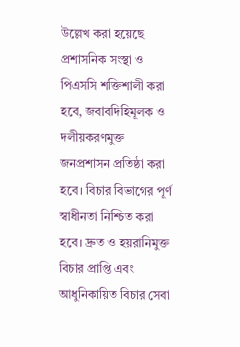উল্লেখ করা হয়েছে প্রশাসনিক সংস্থা ও পিএসসি শক্তিশালী করা হবে, জবাবদিহিমূলক ও দলীয়করণমুক্ত জনপ্রশাসন প্রতিষ্ঠা করা হবে। বিচার বিভাগের পূর্ণ স্বাধীনতা নিশ্চিত করা হবে। দ্রুত ও হয়রানিমুক্ত বিচার প্রাপ্তি এবং আধুনিকায়িত বিচার সেবা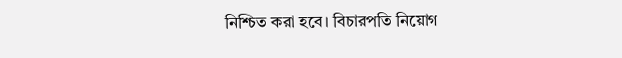নিশ্চিত করা হবে। বিচারপতি নিয়োগ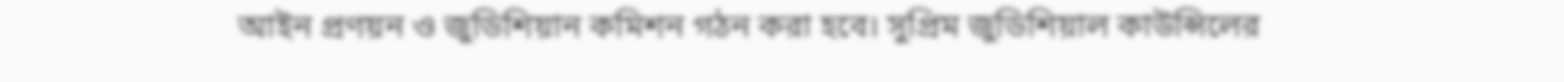আইন প্রণয়ন ও জুডিশিয়ান কমিশন গঠন করা হবে। সুপ্রিম জুডিশিয়াল কাউন্সিলের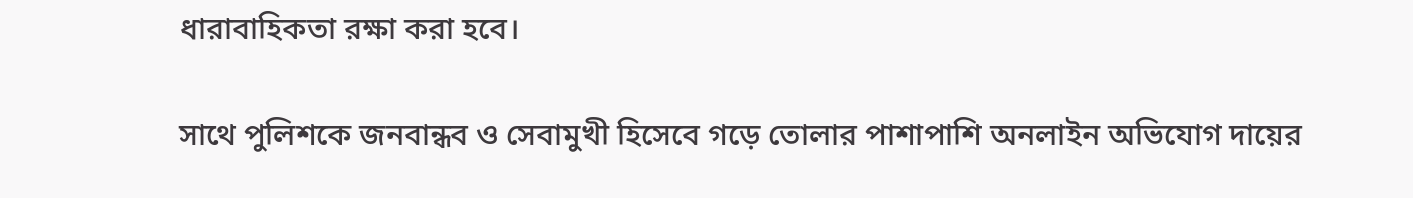ধারাবাহিকতা রক্ষা করা হবে।

সাথে পুলিশকে জনবান্ধব ও সেবামুখী হিসেবে গড়ে তোলার পাশাপাশি অনলাইন অভিযোগ দায়ের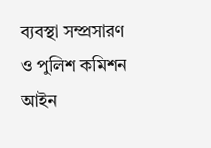ব্যবস্থা সম্প্রসারণ ও পুলিশ কমিশন আইন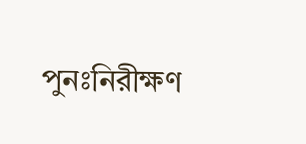পুনঃনিরীক্ষণ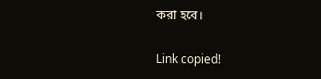করা হবে।

Link copied!